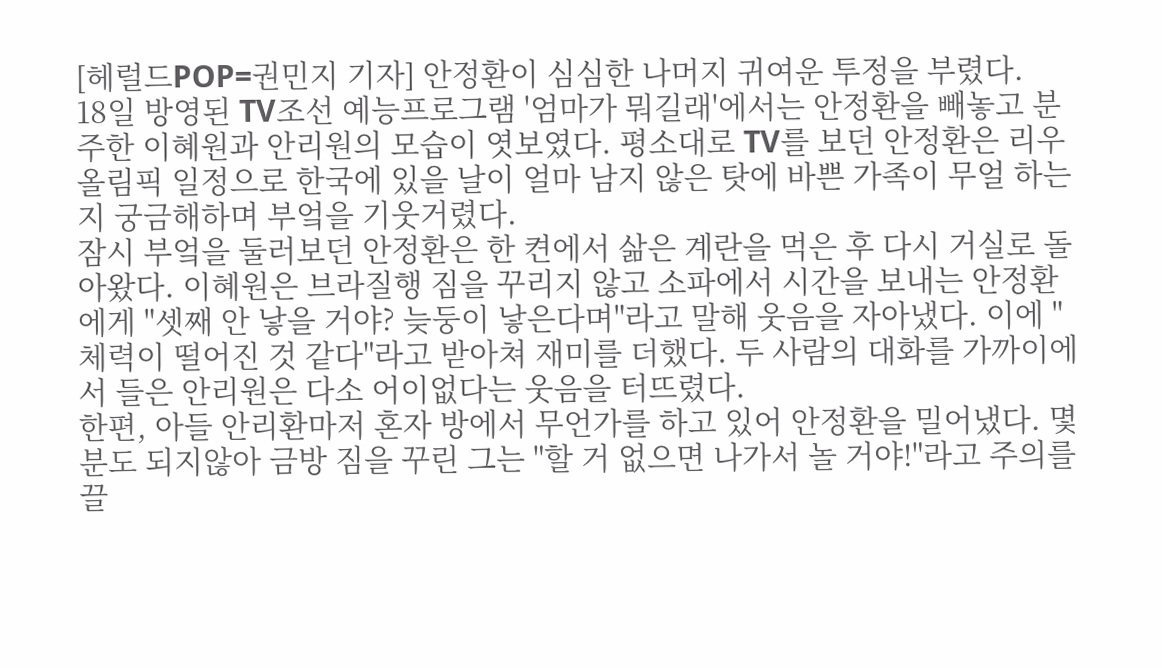[헤럴드POP=권민지 기자] 안정환이 심심한 나머지 귀여운 투정을 부렸다.
18일 방영된 TV조선 예능프로그램 '엄마가 뭐길래'에서는 안정환을 빼놓고 분주한 이혜원과 안리원의 모습이 엿보였다. 평소대로 TV를 보던 안정환은 리우올림픽 일정으로 한국에 있을 날이 얼마 남지 않은 탓에 바쁜 가족이 무얼 하는지 궁금해하며 부엌을 기웃거렸다.
잠시 부엌을 둘러보던 안정환은 한 켠에서 삶은 계란을 먹은 후 다시 거실로 돌아왔다. 이혜원은 브라질행 짐을 꾸리지 않고 소파에서 시간을 보내는 안정환에게 "셋째 안 낳을 거야? 늦둥이 낳은다며"라고 말해 웃음을 자아냈다. 이에 "체력이 떨어진 것 같다"라고 받아쳐 재미를 더했다. 두 사람의 대화를 가까이에서 들은 안리원은 다소 어이없다는 웃음을 터뜨렸다.
한편, 아들 안리환마저 혼자 방에서 무언가를 하고 있어 안정환을 밀어냈다. 몇 분도 되지않아 금방 짐을 꾸린 그는 "할 거 없으면 나가서 놀 거야!"라고 주의를 끌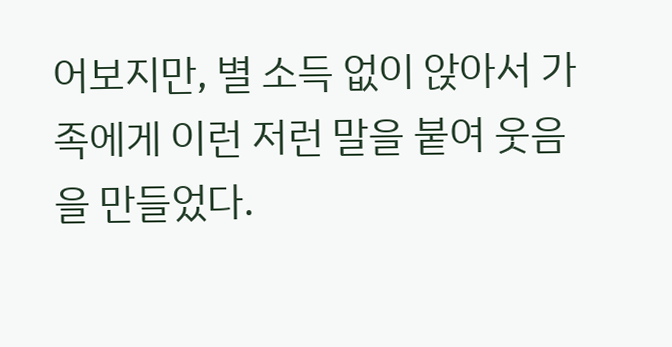어보지만, 별 소득 없이 앉아서 가족에게 이런 저런 말을 붙여 웃음을 만들었다.